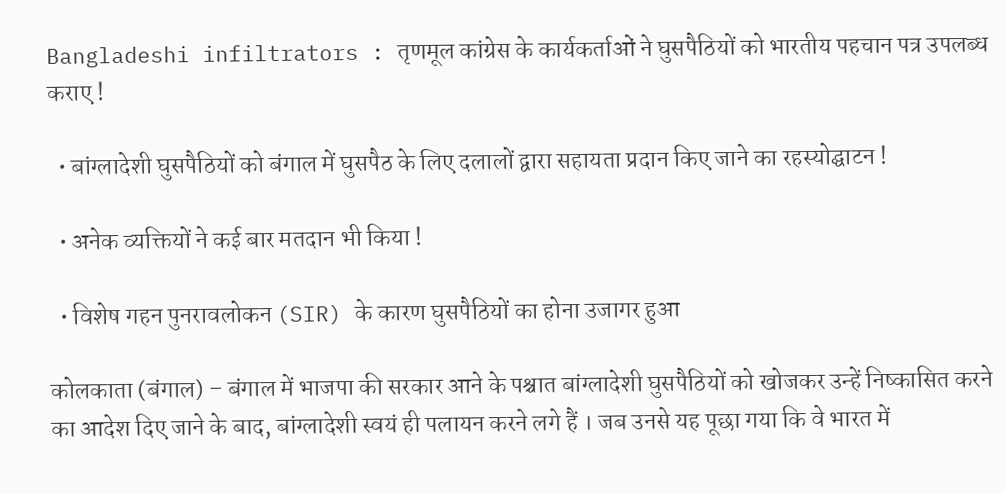Bangladeshi infiltrators : तृणमूल कांग्रेस के कार्यकर्ताओं ने घुसपैठियों को भारतीय पहचान पत्र उपलब्ध कराए !

  • बांग्लादेशी घुसपैठियों को बंगाल में घुसपैठ के लिए दलालों द्वारा सहायता प्रदान किए जाने का रहस्योद्घाटन !

  • अनेक व्यक्तियों ने कई बार मतदान भी किया !

  • विशेष गहन पुनरावलोकन (SIR) के कारण घुसपैठियों का होना उजागर हुआ

कोलकाता (बंगाल) – बंगाल में भाजपा की सरकार आने के पश्चात बांग्लादेशी घुसपैठियों को खोजकर उन्हें निष्कासित करने का आदेश दिए जाने के बाद, बांग्लादेशी स्वयं ही पलायन करने लगे हैं । जब उनसे यह पूछा गया कि वे भारत में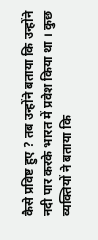कैसे प्रविष्ट हुए ? तब उन्होंने बताया कि उन्होंने नदी पार करके भारत में प्रवेश किया था । कुछ व्यक्तियों ने बताया कि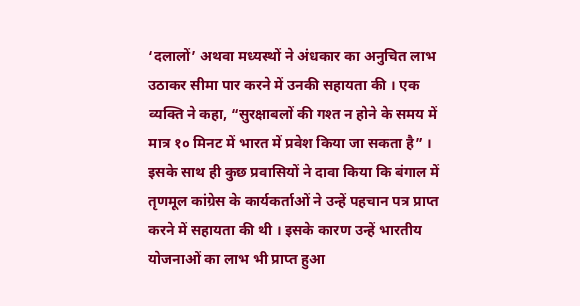‘दलालों’ अथवा मध्यस्थों ने अंधकार का अनुचित लाभ उठाकर सीमा पार करने में उनकी सहायता की । एक व्यक्ति ने कहा, “सुरक्षाबलों की गश्त न होने के समय में मात्र १० मिनट में भारत में प्रवेश किया जा सकता है” । इसके साथ ही कुछ प्रवासियों ने दावा किया कि बंगाल में तृणमूल कांग्रेस के कार्यकर्ताओं ने उन्हें पहचान पत्र प्राप्त करने में सहायता की थी । इसके कारण उन्हें भारतीय योजनाओं का लाभ भी प्राप्त हुआ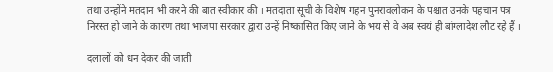तथा उन्होंने मतदान भी करने की बात स्वीकार की । मतदाता सूची के विशेष गहन पुनरावलोकन के पश्चात उनके पहचान पत्र निरस्त हो जाने के कारण तथा भाजपा सरकार द्वारा उन्हें निष्कासित किए जाने के भय से वे अब स्वयं ही बांग्लादेश लौट रहे हैं ।

दलालों को धन देकर की जाती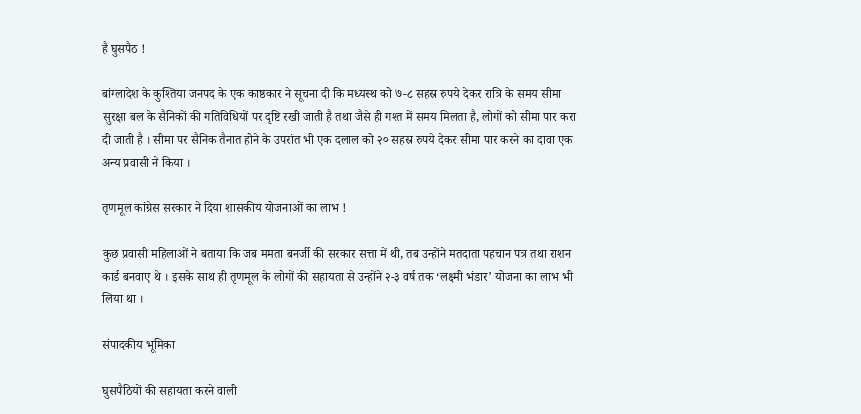है घुसपैठ !

बांग्लादेश के कुश्तिया जनपद के एक काष्ठकार ने सूचना दी कि मध्यस्थ को ७-८ सहस्र रुपये देकर रात्रि के समय सीमा सुरक्षा बल के सैनिकों की गतिविधियों पर दृष्टि रखी जाती है तथा जैसे ही गश्त में समय मिलता है, लोगों को सीमा पार करा दी जाती है । सीमा पर सैनिक तैनात होने के उपरांत भी एक दलाल को २० सहस्र रुपये देकर सीमा पार करने का दावा एक अन्य प्रवासी ने किया ।

तृणमूल कांग्रेस सरकार ने दिया शासकीय योजनाओं का लाभ !

कुछ प्रवासी महिलाओं ने बताया कि जब ममता बनर्जी की सरकार सत्ता में थी, तब उन्होंने मतदाता पहचान पत्र तथा राशन कार्ड बनवाए थे । इसके साथ ही तृणमूल के लोगों की सहायता से उन्होंने २-३ वर्ष तक ‘लक्ष्मी भंडार’ योजना का लाभ भी लिया था ।

संपादकीय भूमिका

घुसपैठियों की सहायता करने वाली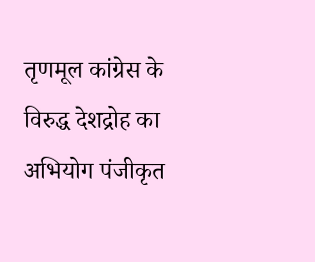तृणमूल कांग्रेस के विरुद्ध देशद्रोह का अभियोग पंजीकृत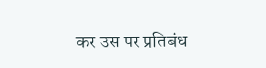कर उस पर प्रतिबंध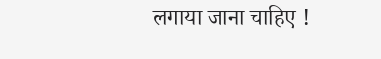लगाया जाना चाहिए !